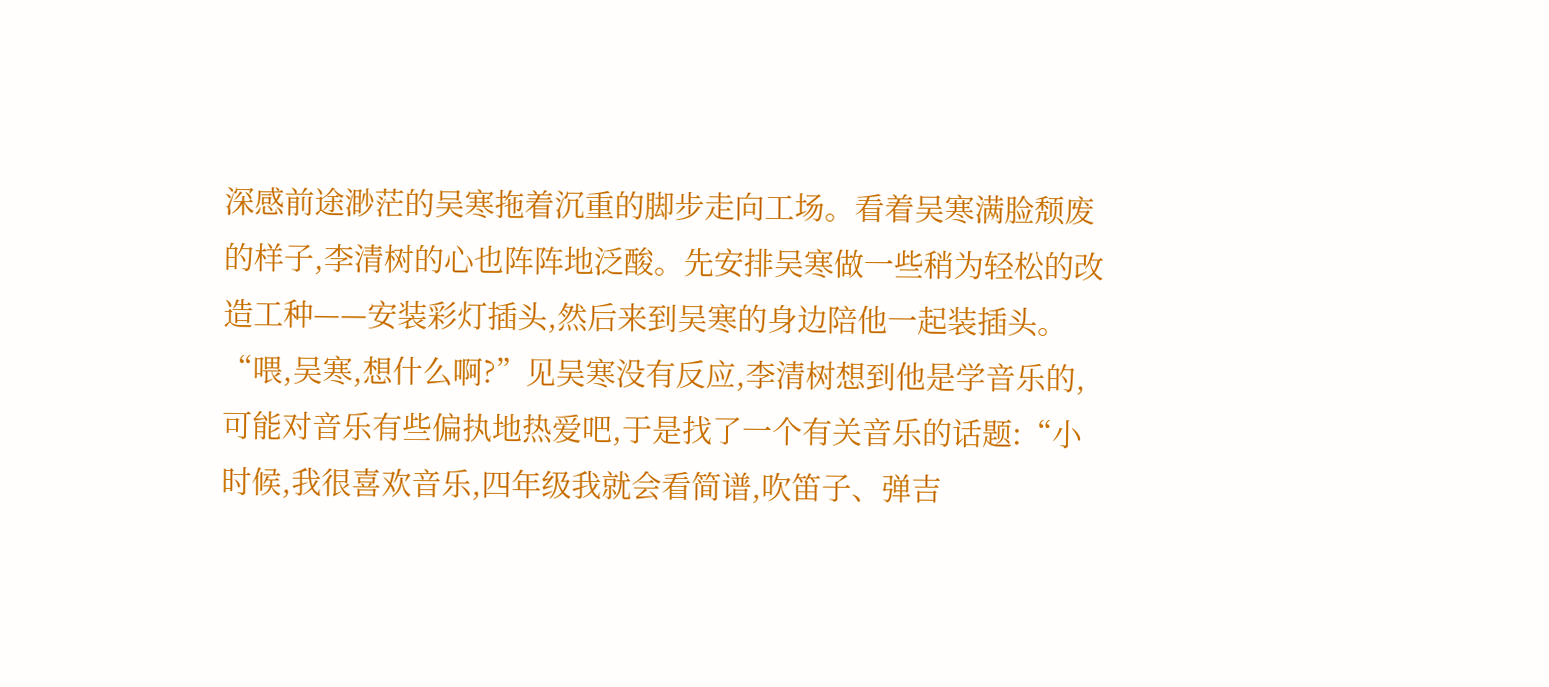深感前途渺茫的吴寒拖着沉重的脚步走向工场。看着吴寒满脸颓废的样子,李清树的心也阵阵地泛酸。先安排吴寒做一些稍为轻松的改造工种——安装彩灯插头,然后来到吴寒的身边陪他一起装插头。
“喂,吴寒,想什么啊?”见吴寒没有反应,李清树想到他是学音乐的,可能对音乐有些偏执地热爱吧,于是找了一个有关音乐的话题:“小时候,我很喜欢音乐,四年级我就会看简谱,吹笛子、弹吉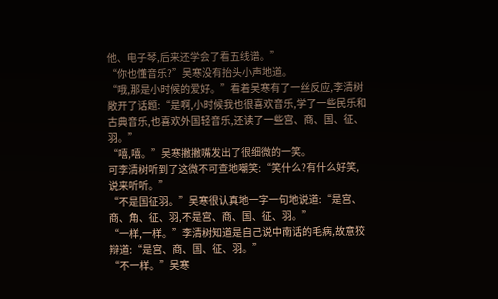他、电子琴,后来还学会了看五线谱。”
“你也懂音乐?”吴寒没有抬头小声地道。
“哦,那是小时候的爱好。”看着吴寒有了一丝反应,李清树敞开了话题:“是啊,小时候我也很喜欢音乐,学了一些民乐和古典音乐,也喜欢外国轻音乐,还读了一些宫、商、国、征、羽。”
“嘻,嘻。”吴寒撇撇嘴发出了很细微的一笑。
可李清树听到了这微不可查地嘲笑:“笑什么?有什么好笑,说来听听。”
“不是国征羽。”吴寒很认真地一字一句地说道:“是宫、商、角、征、羽,不是宫、商、国、征、羽。”
“一样,一样。”李清树知道是自己说中南话的毛病,故意狡辩道:“是宫、商、国、征、羽。”
“不一样。”吴寒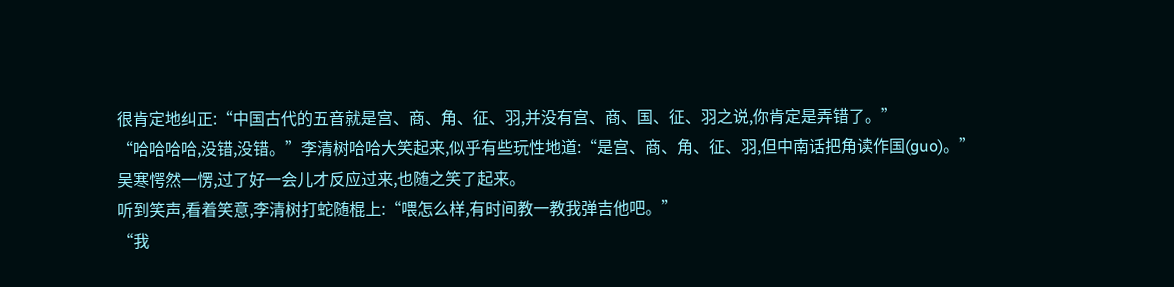很肯定地纠正:“中国古代的五音就是宫、商、角、征、羽,并没有宫、商、国、征、羽之说,你肯定是弄错了。”
“哈哈哈哈,没错,没错。”李清树哈哈大笑起来,似乎有些玩性地道:“是宫、商、角、征、羽,但中南话把角读作国(guo)。”
吴寒愕然一愣,过了好一会儿才反应过来,也随之笑了起来。
听到笑声,看着笑意,李清树打蛇随棍上:“喂怎么样,有时间教一教我弹吉他吧。”
“我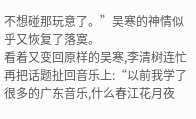不想碰那玩意了。”吴寒的神情似乎又恢复了落寞。
看着又变回原样的吴寒,李清树连忙再把话题扯回音乐上:“以前我学了很多的广东音乐,什么春江花月夜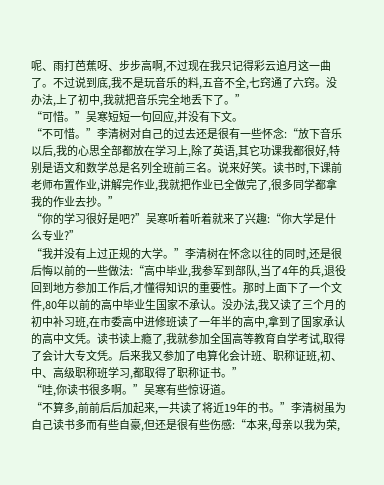呢、雨打芭蕉呀、步步高啊,不过现在我只记得彩云追月这一曲了。不过说到底,我不是玩音乐的料,五音不全,七窍通了六窍。没办法,上了初中,我就把音乐完全地丢下了。”
“可惜。”吴寒短短一句回应,并没有下文。
“不可惜。”李清树对自己的过去还是很有一些怀念:“放下音乐以后,我的心思全部都放在学习上,除了英语,其它功课我都很好,特别是语文和数学总是名列全班前三名。说来好笑。读书时,下课前老师布置作业,讲解完作业,我就把作业已全做完了,很多同学都拿我的作业去抄。”
“你的学习很好是吧?”吴寒听着听着就来了兴趣:“你大学是什么专业?”
“我并没有上过正规的大学。”李清树在怀念以往的同时,还是很后悔以前的一些做法:“高中毕业,我参军到部队,当了4年的兵,退役回到地方参加工作后,才懂得知识的重要性。那时上面下了一个文件,80年以前的高中毕业生国家不承认。没办法,我又读了三个月的初中补习班,在市委高中进修班读了一年半的高中,拿到了国家承认的高中文凭。读书读上瘾了,我就参加全国高等教育自学考试,取得了会计大专文凭。后来我又参加了电算化会计班、职称证班,初、中、高级职称班学习,都取得了职称证书。”
“哇,你读书很多啊。”吴寒有些惊讶道。
“不算多,前前后后加起来,一共读了将近19年的书。”李清树虽为自己读书多而有些自豪,但还是很有些伤感:“本来,母亲以我为荣,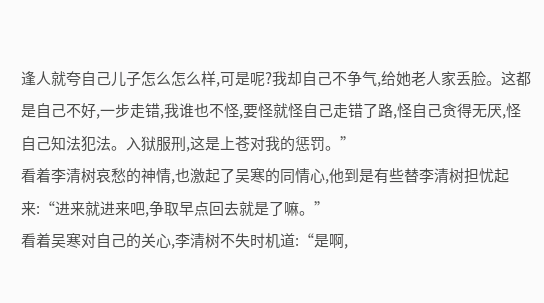逢人就夸自己儿子怎么怎么样,可是呢?我却自己不争气,给她老人家丢脸。这都是自己不好,一步走错,我谁也不怪,要怪就怪自己走错了路,怪自己贪得无厌,怪自己知法犯法。入狱服刑,这是上苍对我的惩罚。”
看着李清树哀愁的神情,也激起了吴寒的同情心,他到是有些替李清树担忧起来:“进来就进来吧,争取早点回去就是了嘛。”
看着吴寒对自己的关心,李清树不失时机道:“是啊,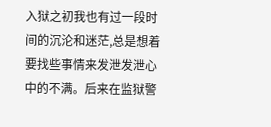入狱之初我也有过一段时间的沉沦和迷茫,总是想着要找些事情来发泄发泄心中的不满。后来在监狱警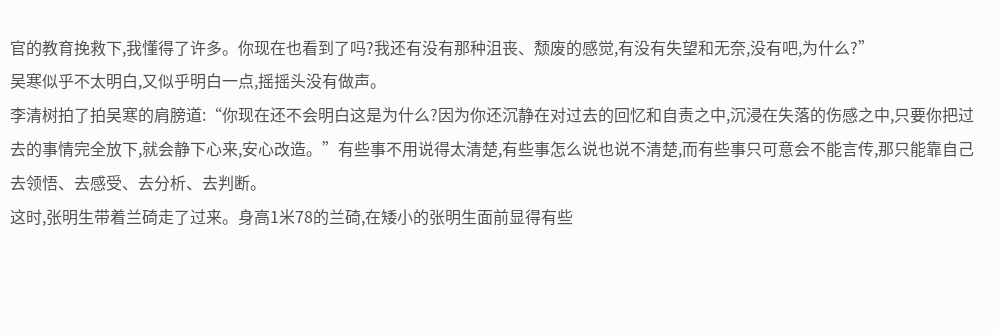官的教育挽救下,我懂得了许多。你现在也看到了吗?我还有没有那种沮丧、颓废的感觉,有没有失望和无奈,没有吧,为什么?”
吴寒似乎不太明白,又似乎明白一点,摇摇头没有做声。
李清树拍了拍吴寒的肩膀道:“你现在还不会明白这是为什么?因为你还沉静在对过去的回忆和自责之中,沉浸在失落的伤感之中,只要你把过去的事情完全放下,就会静下心来,安心改造。”有些事不用说得太清楚,有些事怎么说也说不清楚,而有些事只可意会不能言传,那只能靠自己去领悟、去感受、去分析、去判断。
这时,张明生带着兰碕走了过来。身高1米78的兰碕,在矮小的张明生面前显得有些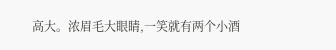高大。浓眉毛大眼睛,一笑就有两个小酒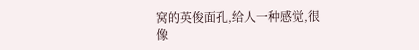窝的英俊面孔,给人一种感觉,很像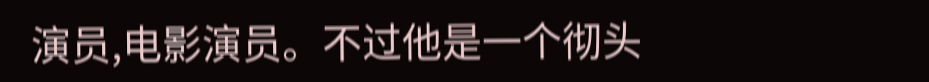演员,电影演员。不过他是一个彻头